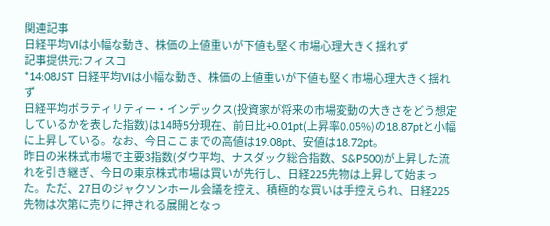関連記事
日経平均VIは小幅な動き、株価の上値重いが下値も堅く市場心理大きく揺れず
記事提供元:フィスコ
*14:08JST 日経平均VIは小幅な動き、株価の上値重いが下値も堅く市場心理大きく揺れず
日経平均ボラティリティー・インデックス(投資家が将来の市場変動の大きさをどう想定しているかを表した指数)は14時5分現在、前日比+0.01pt(上昇率0.05%)の18.87ptと小幅に上昇している。なお、今日ここまでの高値は19.08pt、安値は18.72pt。
昨日の米株式市場で主要3指数(ダウ平均、ナスダック総合指数、S&P500)が上昇した流れを引き継ぎ、今日の東京株式市場は買いが先行し、日経225先物は上昇して始まった。ただ、27日のジャクソンホール会議を控え、積極的な買いは手控えられ、日経225先物は次第に売りに押される展開となっ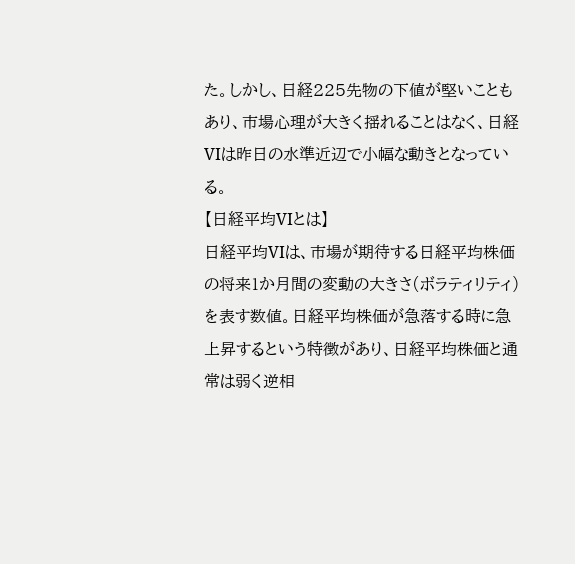た。しかし、日経225先物の下値が堅いこともあり、市場心理が大きく揺れることはなく、日経VIは昨日の水準近辺で小幅な動きとなっている。
【日経平均VIとは】
日経平均VIは、市場が期待する日経平均株価の将来1か月間の変動の大きさ(ボラティリティ)を表す数値。日経平均株価が急落する時に急上昇するという特徴があり、日経平均株価と通常は弱く逆相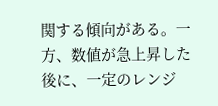関する傾向がある。一方、数値が急上昇した後に、一定のレンジ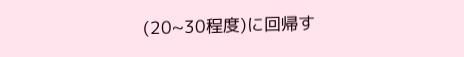(20~30程度)に回帰す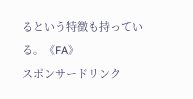るという特徴も持っている。《FA》
スポンサードリンク